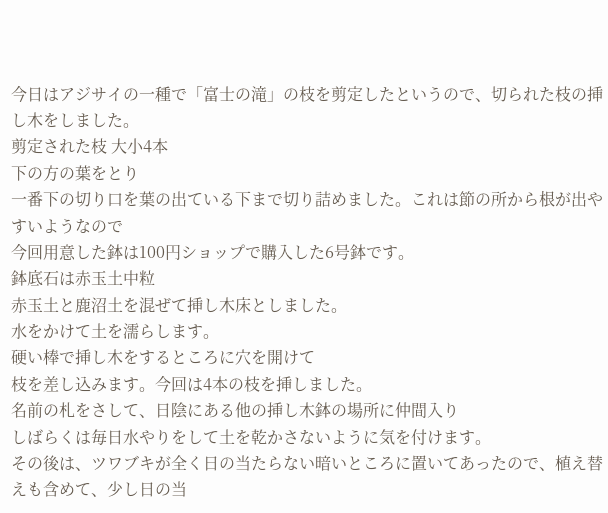今日はアジサイの一種で「富士の滝」の枝を剪定したというので、切られた枝の挿し木をしました。
剪定された枝 大小4本
下の方の葉をとり
一番下の切り口を葉の出ている下まで切り詰めました。これは節の所から根が出やすいようなので
今回用意した鉢は100円ショップで購入した6号鉢です。
鉢底石は赤玉土中粒
赤玉土と鹿沼土を混ぜて挿し木床としました。
水をかけて土を濡らします。
硬い棒で挿し木をするところに穴を開けて
枝を差し込みます。今回は4本の枝を挿しました。
名前の札をさして、日陰にある他の挿し木鉢の場所に仲間入り
しばらくは毎日水やりをして土を乾かさないように気を付けます。
その後は、ツワブキが全く日の当たらない暗いところに置いてあったので、植え替えも含めて、少し日の当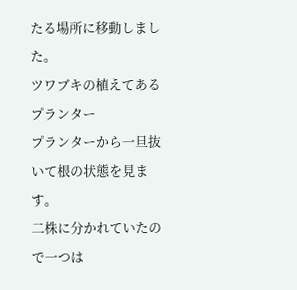たる場所に移動しました。
ツワブキの植えてあるプランター
プランターから一旦抜いて根の状態を見ます。
二株に分かれていたので一つは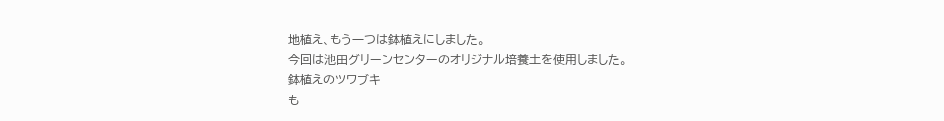地植え、もう一つは鉢植えにしました。
今回は池田グリーンセンターのオリジナル培養土を使用しました。
鉢植えのツワブキ
も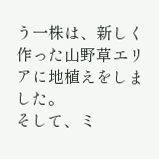う一株は、新しく作った山野草エリアに地植えをしました。
そして、ミ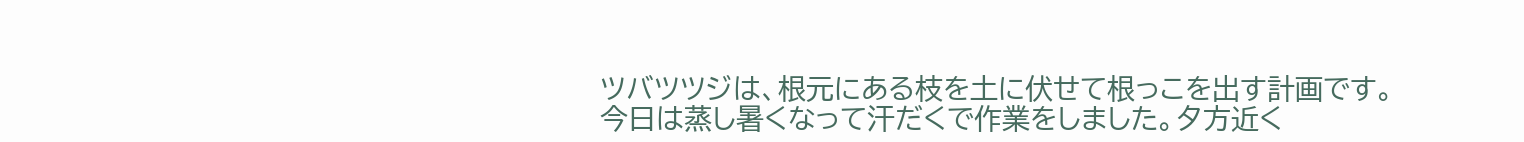ツバツツジは、根元にある枝を土に伏せて根っこを出す計画です。
今日は蒸し暑くなって汗だくで作業をしました。夕方近く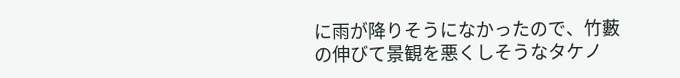に雨が降りそうになかったので、竹藪の伸びて景観を悪くしそうなタケノ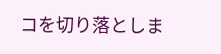コを切り落としま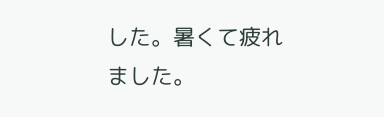した。暑くて疲れました。